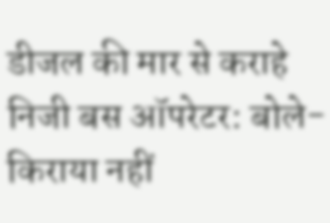डीजल की मार से कराहे निजी बस ऑपरेटर: बोले- किराया नहीं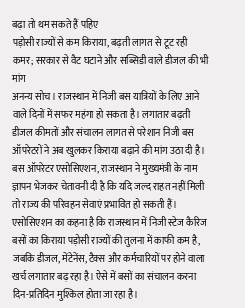बढ़ा तो थम सकते हैं पहिए
पड़ोसी राज्यों से कम किराया, बढ़ती लागत से टूट रही कमर; सरकार से वैट घटाने और सब्सिडी वाले डीजल की भी मांग
अनन्य सोच। राजस्थान में निजी बस यात्रियों के लिए आने वाले दिनों में सफर महंगा हो सकता है। लगातार बढ़ती डीजल कीमतों और संचालन लागत से परेशान निजी बस ऑपरेटरों ने अब खुलकर किराया बढ़ाने की मांग उठा दी है। बस ऑपरेटर एसोसिएशन, राजस्थान ने मुख्यमंत्री के नाम ज्ञापन भेजकर चेतावनी दी है कि यदि जल्द राहत नहीं मिली तो राज्य की परिवहन सेवाएं प्रभावित हो सकती हैं।
एसोसिएशन का कहना है कि राजस्थान में निजी स्टेज कैरिज बसों का किराया पड़ोसी राज्यों की तुलना में काफी कम है, जबकि डीजल, मेंटेनेंस, टैक्स और कर्मचारियों पर होने वाला खर्च लगातार बढ़ रहा है। ऐसे में बसों का संचालन करना दिन-प्रतिदिन मुश्किल होता जा रहा है।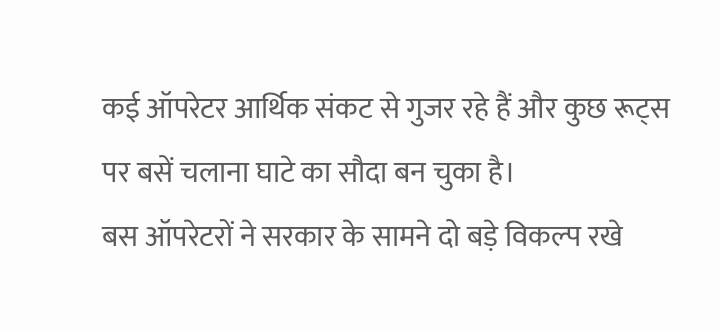कई ऑपरेटर आर्थिक संकट से गुजर रहे हैं और कुछ रूट्स पर बसें चलाना घाटे का सौदा बन चुका है।
बस ऑपरेटरों ने सरकार के सामने दो बड़े विकल्प रखे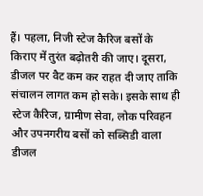हैं। पहला, निजी स्टेज कैरिज बसों के किराए में तुरंत बढ़ोतरी की जाए। दूसरा, डीजल पर वैट कम कर राहत दी जाए ताकि संचालन लागत कम हो सके। इसके साथ ही स्टेज कैरिज, ग्रामीण सेवा, लोक परिवहन और उपनगरीय बसों को सब्सिडी वाला डीजल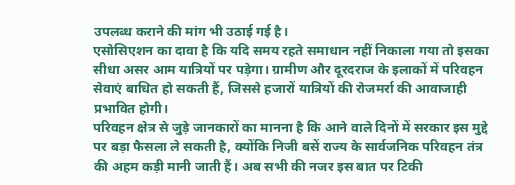उपलब्ध कराने की मांग भी उठाई गई है।
एसोसिएशन का दावा है कि यदि समय रहते समाधान नहीं निकाला गया तो इसका सीधा असर आम यात्रियों पर पड़ेगा। ग्रामीण और दूरदराज के इलाकों में परिवहन सेवाएं बाधित हो सकती हैं, जिससे हजारों यात्रियों की रोजमर्रा की आवाजाही प्रभावित होगी।
परिवहन क्षेत्र से जुड़े जानकारों का मानना है कि आने वाले दिनों में सरकार इस मुद्दे पर बड़ा फैसला ले सकती है, क्योंकि निजी बसें राज्य के सार्वजनिक परिवहन तंत्र की अहम कड़ी मानी जाती हैं। अब सभी की नजर इस बात पर टिकी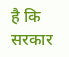है कि सरकार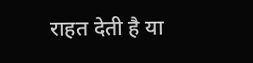राहत देती है या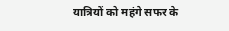यात्रियों को महंगे सफर के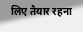लिए तैयार रहना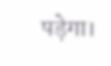पड़ेगा।